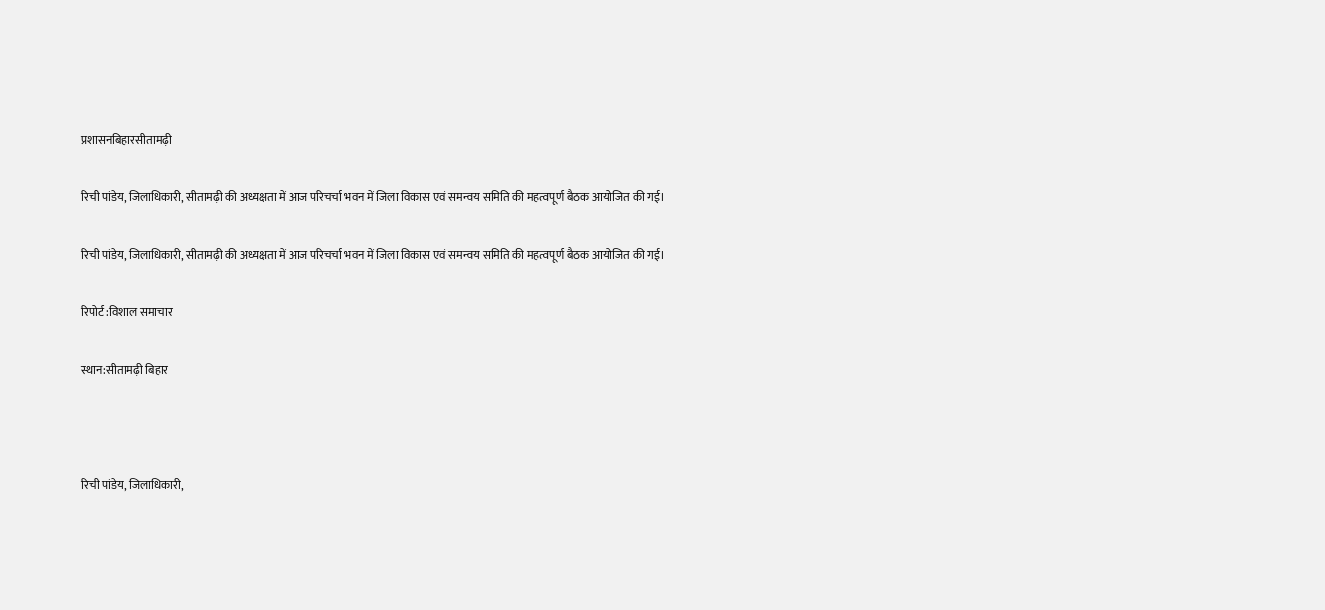प्रशासनबिहारसीतामढ़ी

रिची पांडेय, जिलाधिकारी, सीतामढ़ी की अध्यक्षता में आज परिचर्चा भवन में जिला विकास एवं समन्वय समिति की महत्वपूर्ण बैठक आयोजित की गई।

रिची पांडेय, जिलाधिकारी, सीतामढ़ी की अध्यक्षता में आज परिचर्चा भवन में जिला विकास एवं समन्वय समिति की महत्वपूर्ण बैठक आयोजित की गई।

रिपोर्ट :विशाल समाचार

स्थान:सीतामढ़ी बिहार



रिची पांडेय, जिलाधिकारी,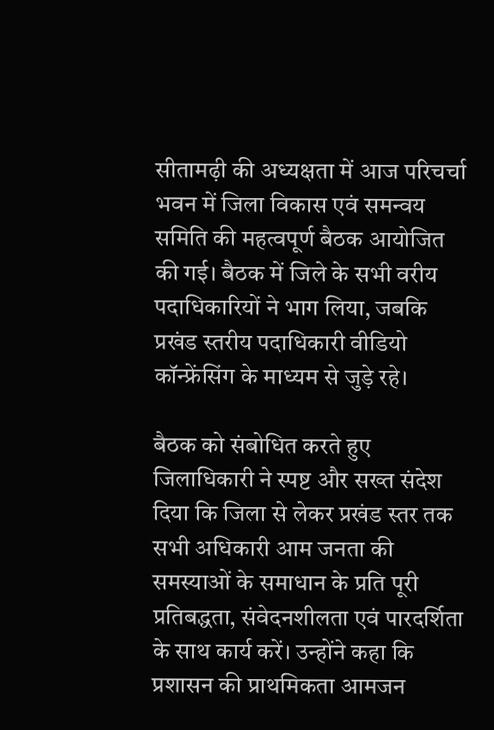सीतामढ़ी की अध्यक्षता में आज परिचर्चा भवन में जिला विकास एवं समन्वय समिति की महत्वपूर्ण बैठक आयोजित की गई। बैठक में जिले के सभी वरीय पदाधिकारियों ने भाग लिया, जबकि प्रखंड स्तरीय पदाधिकारी वीडियो कॉन्फ्रेंसिंग के माध्यम से जुड़े रहे।

बैठक को संबोधित करते हुए जिलाधिकारी ने स्पष्ट और सख्त संदेश दिया कि जिला से लेकर प्रखंड स्तर तक सभी अधिकारी आम जनता की समस्याओं के समाधान के प्रति पूरी प्रतिबद्धता, संवेदनशीलता एवं पारदर्शिता के साथ कार्य करें। उन्होंने कहा कि प्रशासन की प्राथमिकता आमजन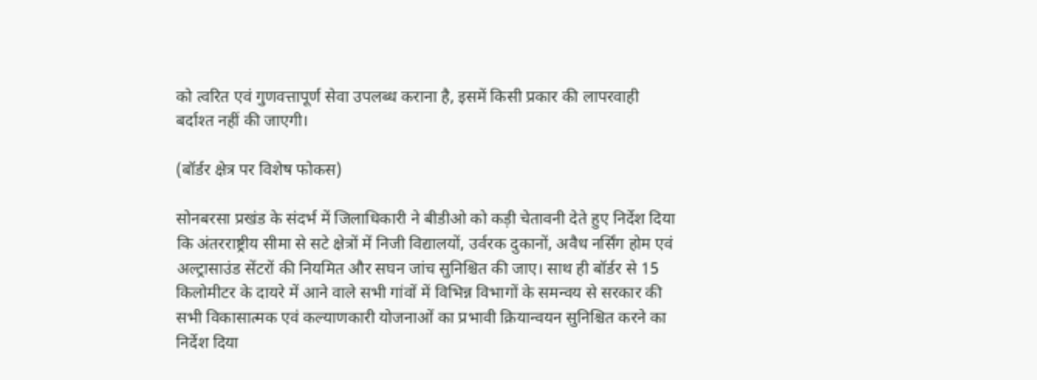को त्वरित एवं गुणवत्तापूर्ण सेवा उपलब्ध कराना है, इसमें किसी प्रकार की लापरवाही बर्दाश्त नहीं की जाएगी।

(बॉर्डर क्षेत्र पर विशेष फोकस)

सोनबरसा प्रखंड के संदर्भ में जिलाधिकारी ने बीडीओ को कड़ी चेतावनी देते हुए निर्देश दिया कि अंतरराष्ट्रीय सीमा से सटे क्षेत्रों में निजी विद्यालयों, उर्वरक दुकानों, अवैध नर्सिंग होम एवं अल्ट्रासाउंड सेंटरों की नियमित और सघन जांच सुनिश्चित की जाए। साथ ही बॉर्डर से 15 किलोमीटर के दायरे में आने वाले सभी गांवों में विभिन्न विभागों के समन्वय से सरकार की सभी विकासात्मक एवं कल्याणकारी योजनाओं का प्रभावी क्रियान्वयन सुनिश्चित करने का निर्देश दिया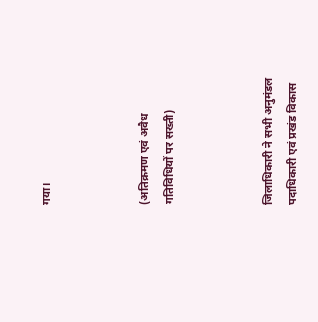गया।



(अतिक्रमण एवं अवैध गतिविधियों पर सख्ती)



जिलाधिकारी ने सभी अनुमंडल पदाधिकारी एवं प्रखंड विकास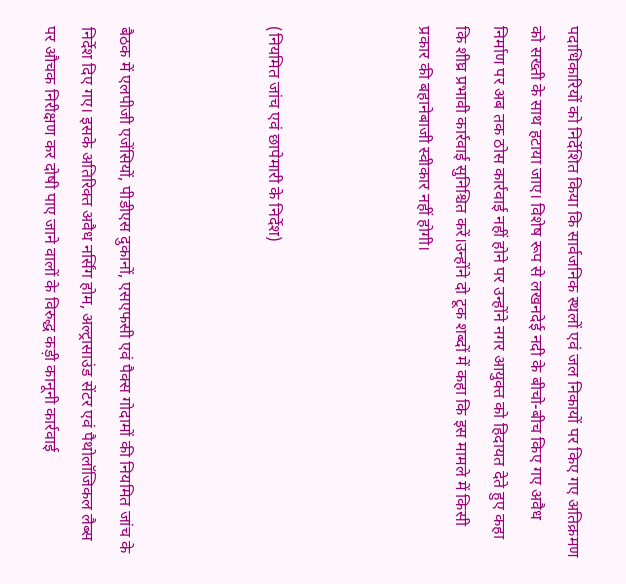पदाधिकारियों को निर्देशित किया कि सार्वजनिक स्थलों एवं जल निकायों पर किए गए अतिक्रमण को सख्ती के साथ हटाया जाए। विशेष रूप से लखनदेई नदी के बीचो-बीच किए गए अवैध निर्माण पर अब तक ठोस कार्रवाई नहीं होने पर उन्होंने नगर आयुक्त को हिदायत देते हुए कहा कि शीघ्र प्रभावी कार्रवाई सुनिश्चित करें।उन्होंने दो टूक शब्दों में कहा कि इस मामले में किसी प्रकार की बहानेबाजी स्वीकार नहीं होगी।



(नियमित जांच एवं छापेमारी के निर्देश)



बैठक में एलपीजी एजेंसियों, पीडीएस दुकानों, एसएफसी एवं पैक्स गोदामों की नियमित जांच के निर्देश दिए गए। इसके अतिरिक्त अवैध नर्सिंग होम, अल्ट्रासाउंड सेंटर एवं पैथोलॉजिकल लैब्स पर औचक निरीक्षण कर दोषी पाए जाने वालों के विरुद्ध कड़ी कानूनी कार्रवाई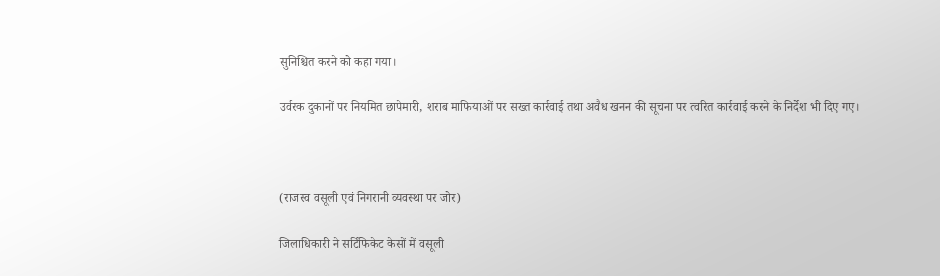सुनिश्चित करने को कहा गया।

उर्वरक दुकानों पर नियमित छापेमारी, शराब माफियाओं पर सख्त कार्रवाई तथा अवैध खनन की सूचना पर त्वरित कार्रवाई करने के निर्देश भी दिए गए।



(राजस्व वसूली एवं निगरानी व्यवस्था पर जोर)

जिलाधिकारी ने सर्टिफिकेट केसों में वसूली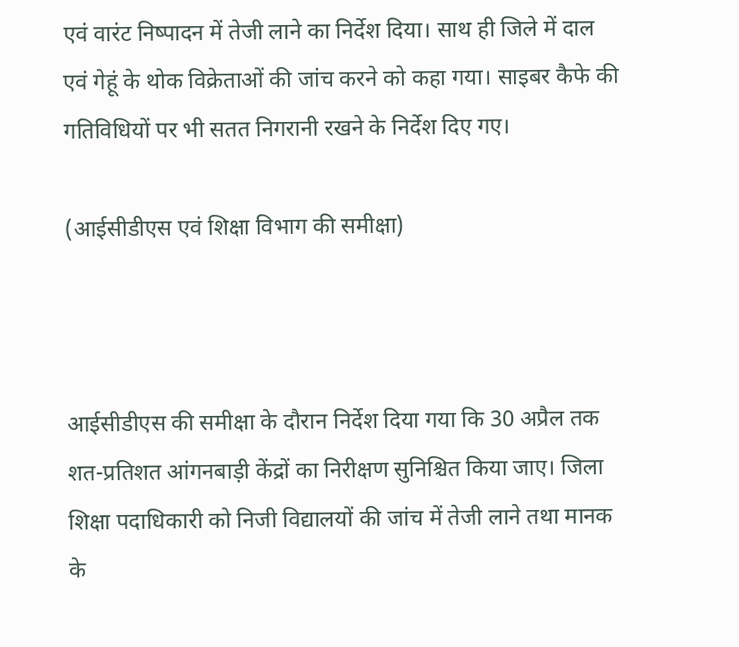एवं वारंट निष्पादन में तेजी लाने का निर्देश दिया। साथ ही जिले में दाल एवं गेहूं के थोक विक्रेताओं की जांच करने को कहा गया। साइबर कैफे की गतिविधियों पर भी सतत निगरानी रखने के निर्देश दिए गए।

(आईसीडीएस एवं शिक्षा विभाग की समीक्षा)



आईसीडीएस की समीक्षा के दौरान निर्देश दिया गया कि 30 अप्रैल तक शत-प्रतिशत आंगनबाड़ी केंद्रों का निरीक्षण सुनिश्चित किया जाए। जिला शिक्षा पदाधिकारी को निजी विद्यालयों की जांच में तेजी लाने तथा मानक के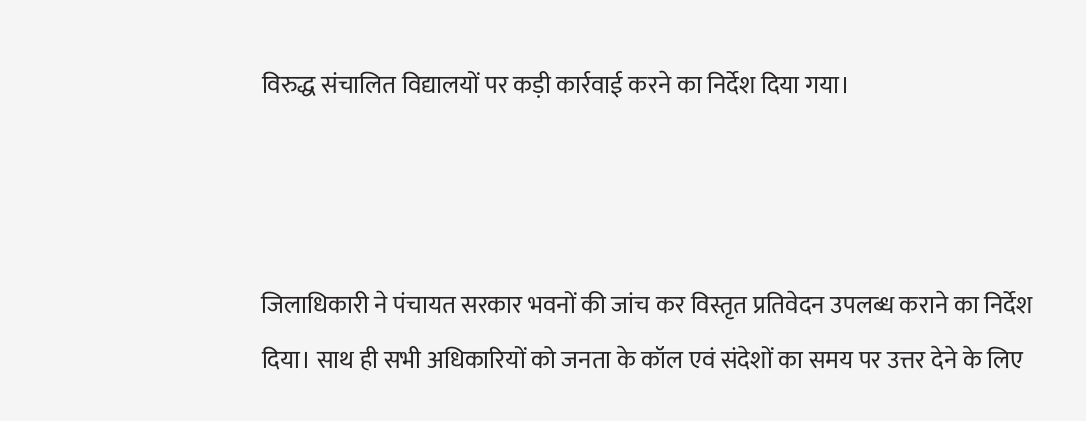विरुद्ध संचालित विद्यालयों पर कड़ी कार्रवाई करने का निर्देश दिया गया।



जिलाधिकारी ने पंचायत सरकार भवनों की जांच कर विस्तृत प्रतिवेदन उपलब्ध कराने का निर्देश दिया। साथ ही सभी अधिकारियों को जनता के कॉल एवं संदेशों का समय पर उत्तर देने के लिए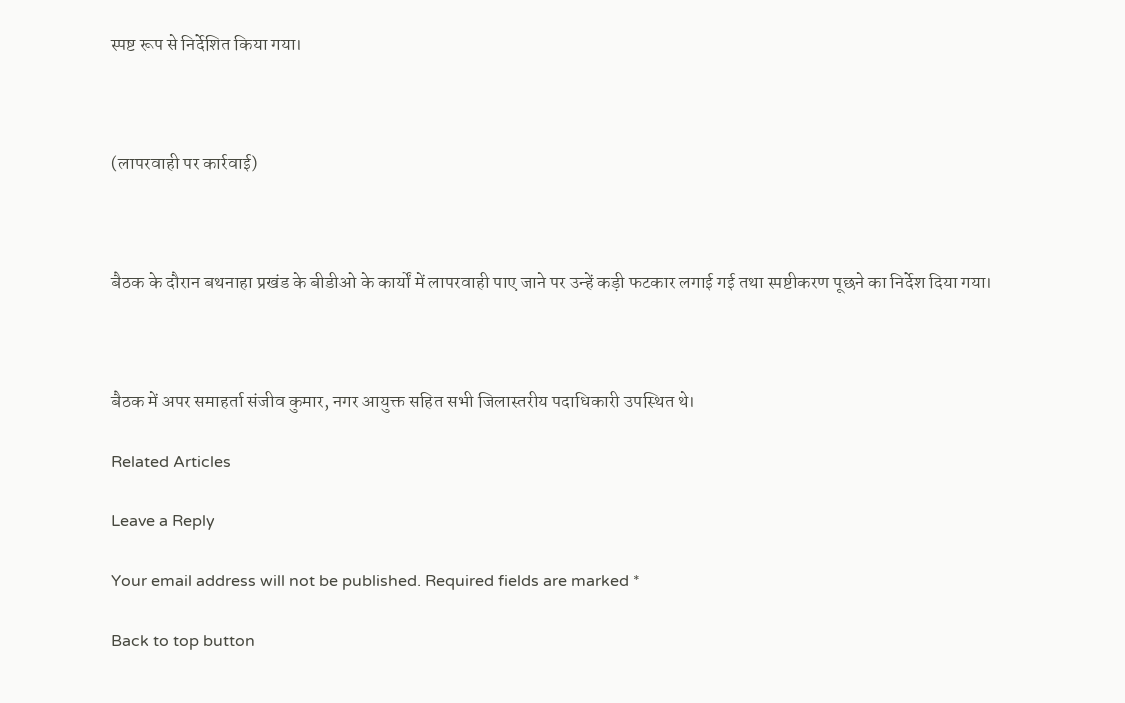स्पष्ट रूप से निर्देशित किया गया।



(लापरवाही पर कार्रवाई)



बैठक के दौरान बथनाहा प्रखंड के बीडीओ के कार्यों में लापरवाही पाए जाने पर उन्हें कड़ी फटकार लगाई गई तथा स्पष्टीकरण पूछने का निर्देश दिया गया।



बैठक में अपर समाहर्ता संजीव कुमार, नगर आयुक्त सहित सभी जिलास्तरीय पदाधिकारी उपस्थित थे।

Related Articles

Leave a Reply

Your email address will not be published. Required fields are marked *

Back to top button